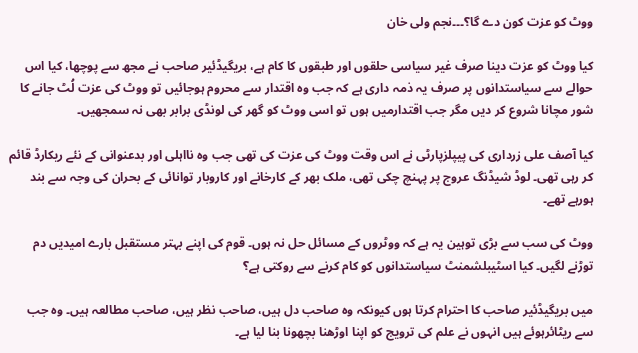ووٹ کو عزت کون دے گا؟۔۔۔نجم ولی خان

کیا ووٹ کو عزت دینا صرف غیر سیاسی حلقوں اور طبقوں کا کام ہے، بریگیڈئیر صاحب نے مجھ سے پوچھا، کیا اس حوالے سے سیاستدانوں پر صرف یہ ذمہ داری ہے کہ جب وہ اقتدار سے محروم ہوجائیں تو ووٹ کی عزت لُٹ جانے کا شور مچانا شروع کر دیں مگر جب اقتدارمیں ہوں تو اسی ووٹ کو گھر کی لونڈی برابر بھی نہ سمجھیں۔

کیا آصف علی زرداری کی پیپلزپارٹی نے اس وقت ووٹ کی عزت کی تھی جب وہ نااہلی اور بدعنوانی کے نئے ریکارڈ قائم کر رہی تھی۔ لوڈ شیڈنگ عروج پر پہنچ چکی تھی، ملک بھر کے کارخانے اور کاروبار توانائی کے بحران کی وجہ سے بند ہورہے تھے۔

ووٹ کی سب سے بڑی توہین یہ ہے کہ ووٹروں کے مسائل حل نہ ہوں۔ قوم کی اپنے بہتر مستقبل بارے امیدیں دم توڑنے لگیں۔ کیا اسٹیبلشمنٹ سیاستدانوں کو کام کرنے سے روکتی ہے؟

میں بریگیڈئیر صاحب کا احترام کرتا ہوں کیونکہ وہ صاحب دل ہیں، صاحب نظر ہیں، صاحب مطالعہ ہیں۔ وہ جب سے ریٹائرہوئے ہیں انہوں نے علم کی ترویج کو اپنا اوڑھنا بچھونا بنا لیا ہے۔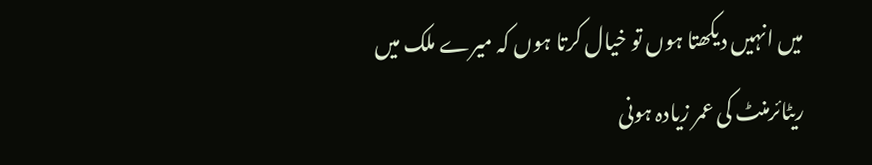میں انہیں دیکھتا ہوں تو خیال کرتا ہوں کہ میرے ملک میں ریٹائرمنٹ کی عمر زیادہ ہونی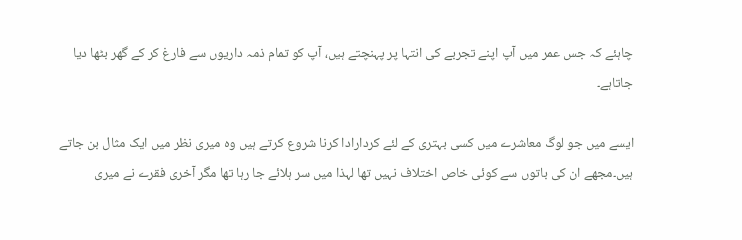چاہئے کہ جس عمر میں آپ اپنے تجربے کی انتہا پر پہنچتے ہیں، آپ کو تمام ذمہ داریوں سے فارغ کر کے گھر بٹھا دیا جاتاہے۔

ایسے میں جو لوگ معاشرے میں کسی بہتری کے لئے کردارادا کرنا شروع کرتے ہیں وہ میری نظر میں ایک مثال بن جاتے ہیں۔مجھے ان کی باتوں سے کوئی خاص اختلاف نہیں تھا لہذا میں سر ہلائے جا رہا تھا مگر آخری فقرے نے میری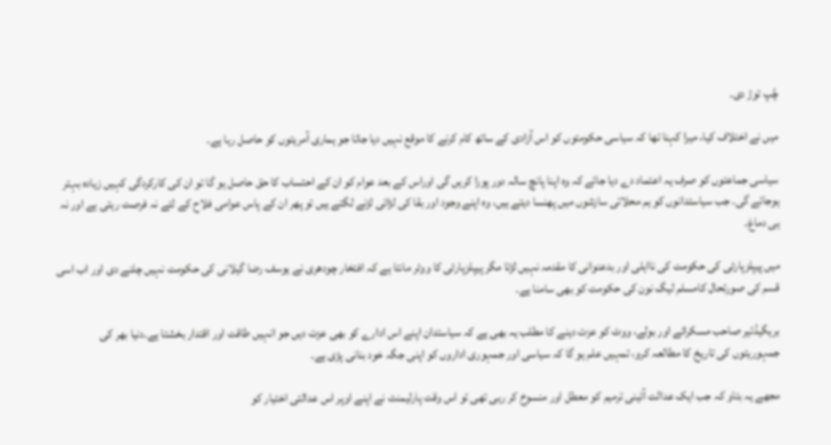چُپ توڑ دی۔

میں نے اختلاف کیا، میرا کہنا تھا کہ سیاسی حکومتوں کو اس آزادی کے ساتھ کام کرنے کا موقع نہیں دیا جاتا جو ہماری آمریتوں کو حاصل رہا ہے۔

سیاسی جماعتوں کو صرف یہ اعتماد دے دیا جائے کہ وہ اپنا پانچ سالہ دور پورا کریں گی اوراس کے بعد عوام کو ان کے احتساب کا حق حاصل ہو گا تو ان کی کارکردگی کہیں زیادہ بہتر ہوجائے گی۔ جب سیاستدانوں کو ہم محلاتی سازشوں میں پھنسا دیتے ہیں، وہ اپنے وجود اور بقا کی لڑائی لڑنے لگتے ہیں تو پھر ان کے پاس عوامی فلاح کے لئے نہ فرصت رہتی ہے اور نہ ہی دماغ۔

میں پیپلزپارٹی کی حکومت کی نااہلی اور بدعنوانی کا مقدمہ نہیں لڑتا مگر پیپلزپارٹی کا ووٹر مانتا ہے کہ افتخار چودھری نے یوسف رضا گیلانی کی حکومت نہیں چلنے دی اور اب اسی قسم کی صورتحال کامسلم لیگ نون کی حکومت کو بھی سامنا ہے۔

بریگیڈئیر صاحب مسکرائے اور بولے، ووٹ کو عزت دینے کا مطلب یہ بھی ہے کہ سیاستدان اپنے اس ادارے کو بھی عزت دیں جو انہیں طاقت اور اقتدار بخشتا ہے۔دنیا بھر کی جمہوریتوں کی تاریخ کا مطالعہ کرو، تمہیں علم ہو گا کہ سیاسی اور جمہوری اداروں کو اپنی جگہ خود بنانی پڑی ہے۔

مجھے یہ بتاو کہ جب ایک عدالت آئینی ترمیم کو معطل اور منسوخ کر رہی تھی تو اس وقت پارلیمنٹ نے اپنے اوپر اس عدالتی اختیار کو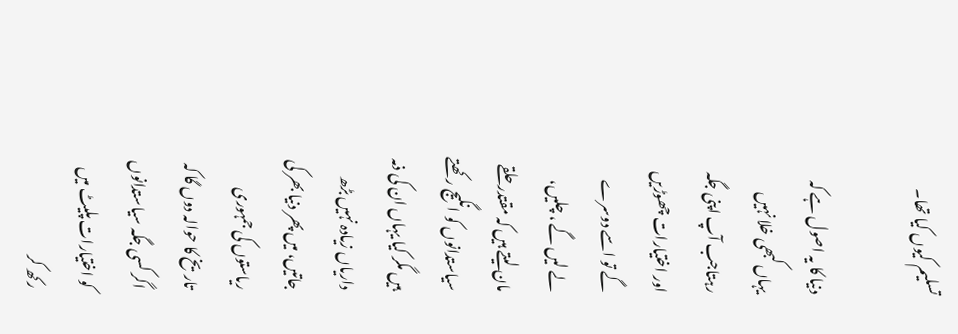تسلیم کیوں کیا تھا۔

دنیا کا یہ اصول ہے کہ یہاں کبھی خلا نہیں رہتاجب آپ اپنی جگہ اور اختیارات چھوڑیں گے تو اسے دوسرے لے لیں گے ، چلیں، مان لیتے ہیں کہ مقتدر حلقے سیاستدانوں کو انگیج رکھتے ہیں مگر کیا یہاں ان کی ذمہ داریاں زیادہ نہیں بڑھ جاتیں، میں پھر دنیا بھر کی ریاستوں کی جمہوری تاریخ کا حوالہ دوں گا کہ اگر کسی جگہ سیاستدانوں کو اختیارات پلیٹ میں رکھ کر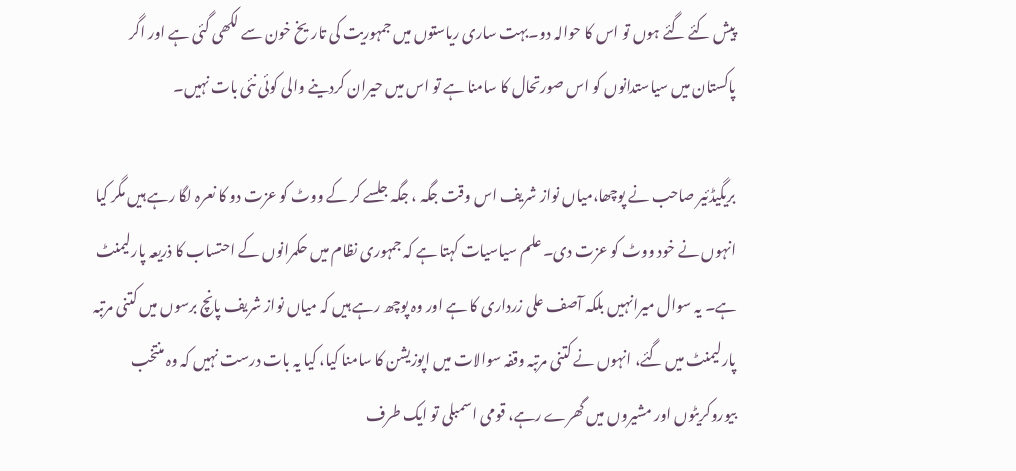پیش کئے گئے ہوں تو اس کا حوالہ دو۔بہت ساری ریاستوں میں جمہوریت کی تاریخ خون سے لکھی گئی ہے اور اگر پاکستان میں سیاستدانوں کو اس صورتحال کا سامنا ہے تو اس میں حیران کردینے والی کوئی نئی بات نہیں۔

بریگیڈئیر صاحب نے پوچھا،میاں نواز شریف اس وقت جگہ ، جگہ جلسے کر کے ووٹ کو عزت دو کا نعرہ لگا رہے ہیں مگر کیا انہوں نے خود ووٹ کو عزت دی۔ علم سیاسیات کہتا ہے کہ جمہوری نظام میں حکمرانوں کے احتساب کا ذریعہ پارلیمنٹ ہے۔ یہ سوال میرانہیں بلکہ آصف علی زرداری کا ہے اور وہ پوچھ رہے ہیں کہ میاں نواز شریف پانچ برسوں میں کتنی مرتبہ پارلیمنٹ میں گئے، انہوں نے کتنی مرتبہ وقفہ سوالات میں اپوزیشن کا سامنا کیا، کیا یہ بات درست نہیں کہ وہ منتخب بیوروکریٹوں اور مشیروں میں گھرے رہے، قومی اسمبلی تو ایک طرف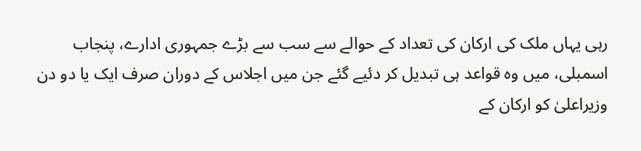رہی یہاں ملک کی ارکان کی تعداد کے حوالے سے سب سے بڑے جمہوری ادارے، پنجاب اسمبلی، میں وہ قواعد ہی تبدیل کر دئیے گئے جن میں اجلاس کے دوران صرف ایک یا دو دن وزیراعلیٰ کو ارکان کے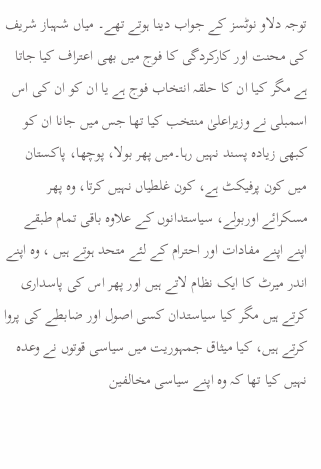توجہ دلاو نوٹسز کے جواب دینا ہوتے تھے۔ میاں شہباز شریف کی محنت اور کارکردگی کا فوج میں بھی اعتراف کیا جاتا ہے مگر کیا ان کا حلقہ انتخاب فوج ہے یا ان کو ان کی اس اسمبلی نے وزیراعلیٰ منتخب کیا تھا جس میں جانا ان کو کبھی زیادہ پسند نہیں رہا۔میں پھر بولا، پوچھا، پاکستان میں کون پرفیکٹ ہے، کون غلطیاں نہیں کرتا، وہ پھر مسکرائے اوربولے، سیاستدانوں کے علاوہ باقی تمام طبقے اپنے اپنے مفادات اور احترام کے لئے متحد ہوتے ہیں ، وہ اپنے اندر میرٹ کا ایک نظام لاتے ہیں اور پھر اس کی پاسداری کرتے ہیں مگر کیا سیاستدان کسی اصول اور ضابطے کی پروا کرتے ہیں، کیا میثاق جمہوریت میں سیاسی قوتوں نے وعدہ نہیں کیا تھا کہ وہ اپنے سیاسی مخالفین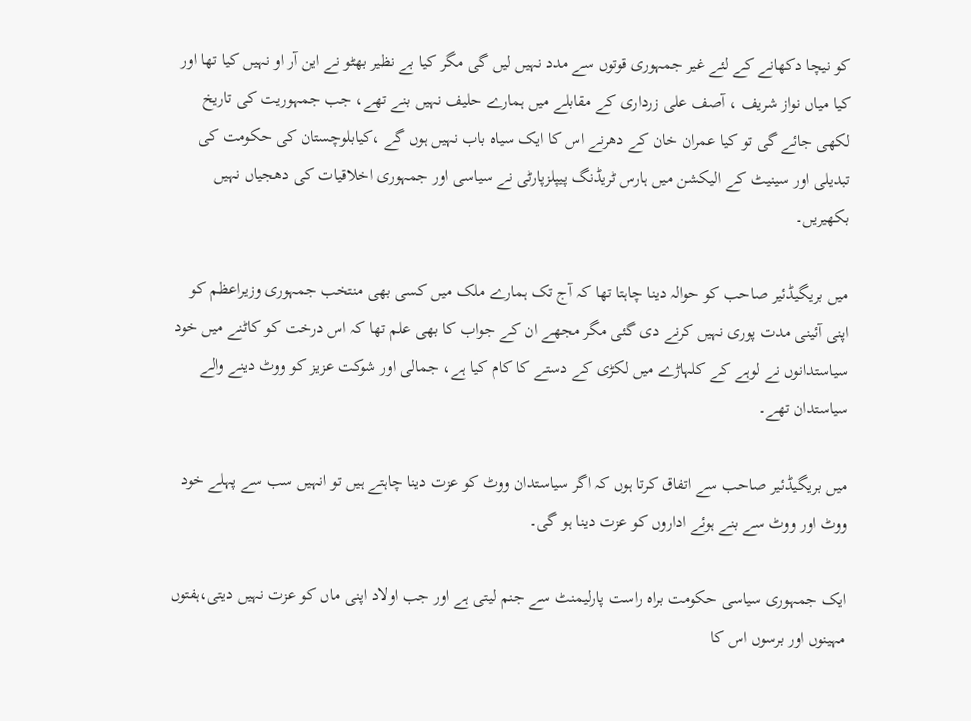کو نیچا دکھانے کے لئے غیر جمہوری قوتوں سے مدد نہیں لیں گی مگر کیا بے نظیر بھٹو نے این آر او نہیں کیا تھا اور کیا میاں نواز شریف ، آصف علی زرداری کے مقابلے میں ہمارے حلیف نہیں بنے تھے، جب جمہوریت کی تاریخ لکھی جائے گی تو کیا عمران خان کے دھرنے اس کا ایک سیاہ باب نہیں ہوں گے ،کیابلوچستان کی حکومت کی تبدیلی اور سینیٹ کے الیکشن میں ہارس ٹریڈنگ پیپلزپارٹی نے سیاسی اور جمہوری اخلاقیات کی دھجیاں نہیں بکھیریں۔

میں بریگیڈئیر صاحب کو حوالہ دینا چاہتا تھا کہ آج تک ہمارے ملک میں کسی بھی منتخب جمہوری وزیراعظم کو اپنی آئینی مدت پوری نہیں کرنے دی گئی مگر مجھے ان کے جواب کا بھی علم تھا کہ اس درخت کو کاٹنے میں خود سیاستدانوں نے لوہے کے کلہاڑے میں لکڑی کے دستے کا کام کیا ہے، جمالی اور شوکت عزیز کو ووٹ دینے والے سیاستدان تھے۔

میں بریگیڈئیر صاحب سے اتفاق کرتا ہوں کہ اگر سیاستدان ووٹ کو عزت دینا چاہتے ہیں تو انہیں سب سے پہلے خود ووٹ اور ووٹ سے بنے ہوئے اداروں کو عزت دینا ہو گی۔

ایک جمہوری سیاسی حکومت براہ راست پارلیمنٹ سے جنم لیتی ہے اور جب اولاد اپنی ماں کو عزت نہیں دیتی،ہفتوں مہینوں اور برسوں اس کا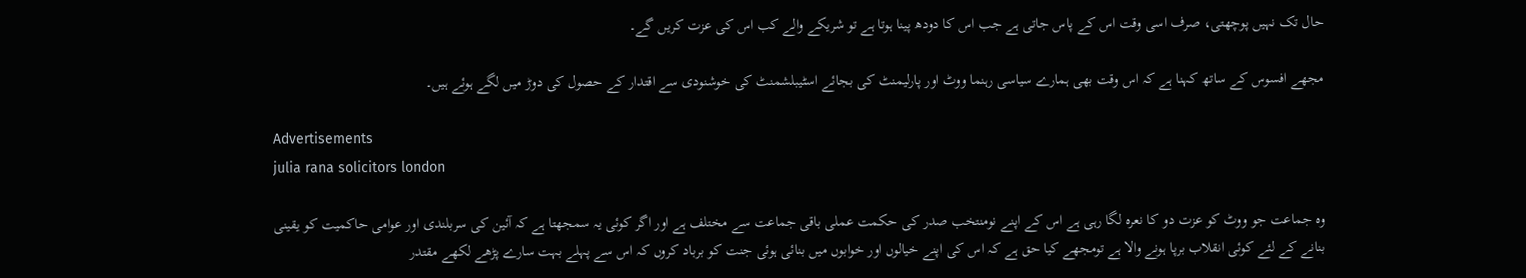حال تک نہیں پوچھتی، صرف اسی وقت اس کے پاس جاتی ہے جب اس کا دودھ پینا ہوتا ہے تو شریکے والے کب اس کی عزت کریں گے۔

مجھے افسوس کے ساتھ کہنا ہے کہ اس وقت بھی ہمارے سیاسی رہنما ووٹ اور پارلیمنٹ کی بجائے اسٹیبلشمنٹ کی خوشنودی سے اقتدار کے حصول کی دوڑ میں لگے ہوئے ہیں۔

Advertisements
julia rana solicitors london

وہ جماعت جو ووٹ کو عزت دو کا نعرہ لگا رہی ہے اس کے اپنے نومنتخب صدر کی حکمت عملی باقی جماعت سے مختلف ہے اور اگر کوئی یہ سمجھتا ہے کہ آئین کی سربلندی اور عوامی حاکمیت کو یقینی بنانے کے لئے کوئی انقلاب برپا ہونے والا ہے تومجھے کیا حق ہے کہ اس کی اپنے خیالوں اور خوابوں میں بنائی ہوئی جنت کو برباد کروں کہ اس سے پہلے بہت سارے پڑھے لکھے مقتدر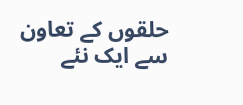حلقوں کے تعاون سے ایک نئے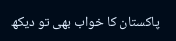پاکستان کا خواب بھی تو دیکھ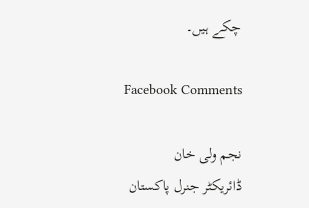چکے ہیں۔

Facebook Comments

نجم ولی خان
ڈائریکٹر جنرل پاکستان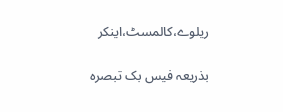ریلوے،کالمسٹ،اینکر

بذریعہ فیس بک تبصرہ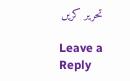تحریر کریں

Leave a Reply